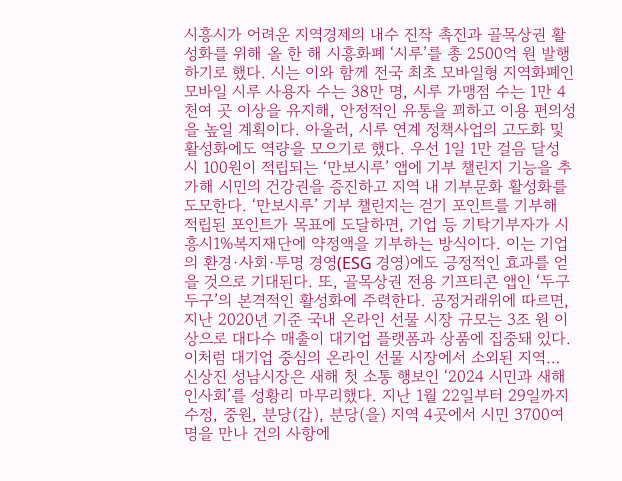시흥시가 어려운 지역경제의 내수 진작 촉진과 골목상권 활성화를 위해 올 한 해 시흥화폐 ‘시루’를 총 2500억 원 발행하기로 했다. 시는 이와 함께 전국 최초 모바일형 지역화폐인 모바일 시루 사용자 수는 38만 명, 시루 가맹점 수는 1만 4천여 곳 이상을 유지해, 안정적인 유통을 꾀하고 이용 편의성을 높일 계획이다. 아울러, 시루 연계 정책사업의 고도화 및 활성화에도 역량을 모으기로 했다. 우선 1일 1만 걸음 달성 시 100원이 적립되는 ‘만보시루’ 앱에 기부 챌린지 기능을 추가해 시민의 건강권을 증진하고 지역 내 기부문화 활성화를 도모한다. ‘만보시루’ 기부 챌린지는 걷기 포인트를 기부해 적립된 포인트가 목표에 도달하면, 기업 등 기탁기부자가 시흥시1%복지재단에 약정액을 기부하는 방식이다. 이는 기업의 환경·사회·투명 경영(ESG 경영)에도 긍정적인 효과를 얻을 것으로 기대된다. 또, 골목상권 전용 기프티콘 앱인 ‘두구두구’의 본격적인 활성화에 주력한다. 공정거래위에 따르면, 지난 2020년 기준 국내 온라인 선물 시장 규모는 3조 원 이상으로 대다수 매출이 대기업 플랫폼과 상품에 집중돼 있다. 이처럼 대기업 중심의 온라인 선물 시장에서 소외된 지역…
신상진 성남시장은 새해 첫 소통 행보인 ‘2024 시민과 새해 인사회’를 성황리 마무리했다. 지난 1월 22일부터 29일까지 수정, 중원, 분당(갑), 분당(을) 지역 4곳에서 시민 3700여 명을 만나 건의 사항에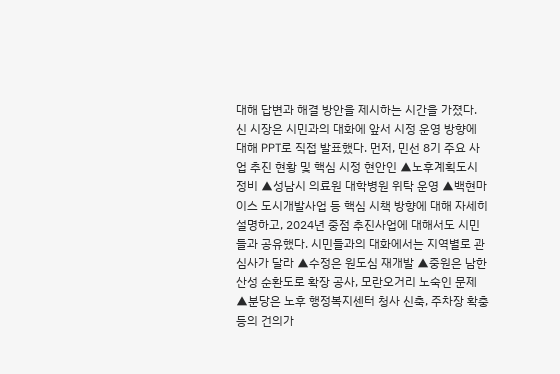대해 답변과 해결 방안을 제시하는 시간을 가졌다. 신 시장은 시민과의 대화에 앞서 시정 운영 방향에 대해 PPT로 직접 발표했다. 먼저, 민선 8기 주요 사업 추진 현황 및 핵심 시정 현안인 ▲노후계획도시 정비 ▲성남시 의료원 대학병원 위탁 운영 ▲백현마이스 도시개발사업 등 핵심 시책 방향에 대해 자세히 설명하고, 2024년 중점 추진사업에 대해서도 시민들과 공유했다. 시민들과의 대화에서는 지역별로 관심사가 달라 ▲수정은 원도심 재개발 ▲중원은 남한산성 순환도로 확장 공사, 모란오거리 노숙인 문제 ▲분당은 노후 행정복지센터 청사 신축, 주차장 확충 등의 건의가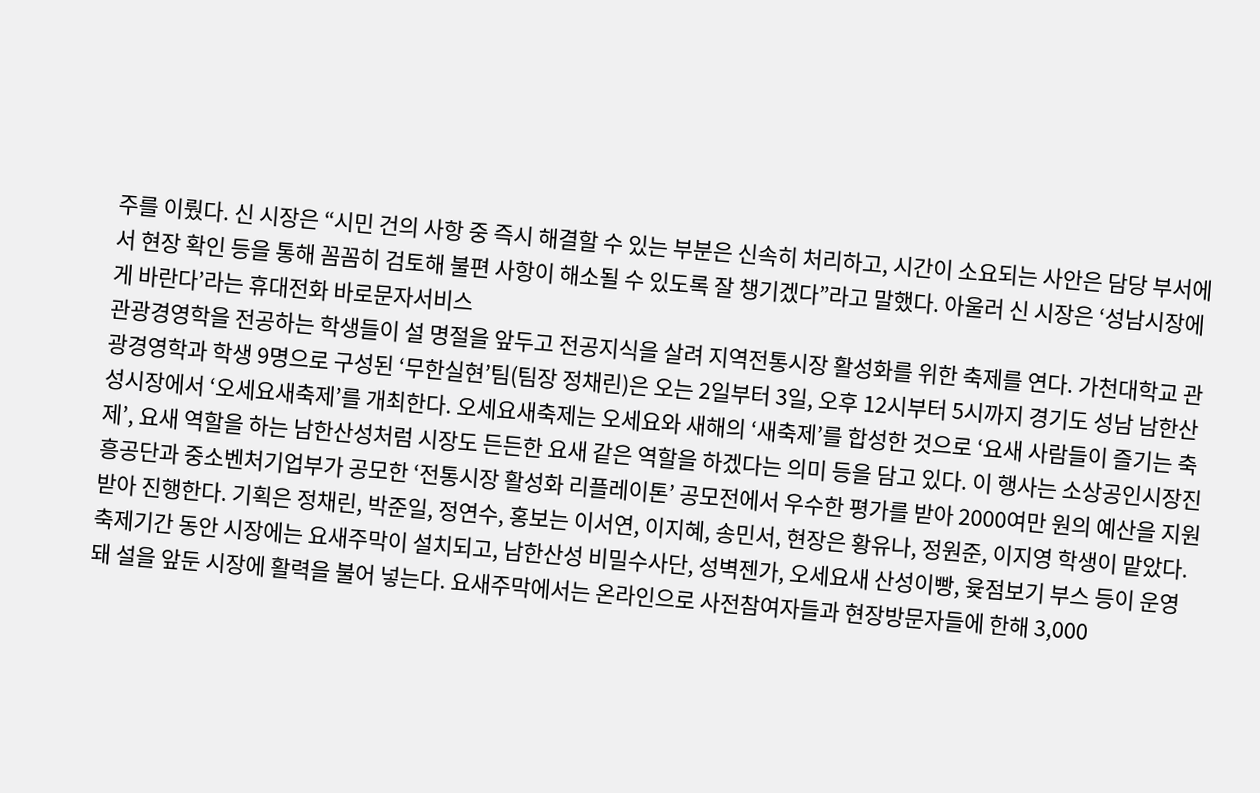주를 이뤘다. 신 시장은 “시민 건의 사항 중 즉시 해결할 수 있는 부분은 신속히 처리하고, 시간이 소요되는 사안은 담당 부서에서 현장 확인 등을 통해 꼼꼼히 검토해 불편 사항이 해소될 수 있도록 잘 챙기겠다”라고 말했다. 아울러 신 시장은 ‘성남시장에게 바란다’라는 휴대전화 바로문자서비스
관광경영학을 전공하는 학생들이 설 명절을 앞두고 전공지식을 살려 지역전통시장 활성화를 위한 축제를 연다. 가천대학교 관광경영학과 학생 9명으로 구성된 ‘무한실현’팀(팀장 정채린)은 오는 2일부터 3일, 오후 12시부터 5시까지 경기도 성남 남한산성시장에서 ‘오세요새축제’를 개최한다. 오세요새축제는 오세요와 새해의 ‘새축제’를 합성한 것으로 ‘요새 사람들이 즐기는 축제’, 요새 역할을 하는 남한산성처럼 시장도 든든한 요새 같은 역할을 하겠다는 의미 등을 담고 있다. 이 행사는 소상공인시장진흥공단과 중소벤처기업부가 공모한 ‘전통시장 활성화 리플레이톤’ 공모전에서 우수한 평가를 받아 2000여만 원의 예산을 지원받아 진행한다. 기획은 정채린, 박준일, 정연수, 홍보는 이서연, 이지혜, 송민서, 현장은 황유나, 정원준, 이지영 학생이 맡았다. 축제기간 동안 시장에는 요새주막이 설치되고, 남한산성 비밀수사단, 성벽젠가, 오세요새 산성이빵, 윷점보기 부스 등이 운영돼 설을 앞둔 시장에 활력을 불어 넣는다. 요새주막에서는 온라인으로 사전참여자들과 현장방문자들에 한해 3,000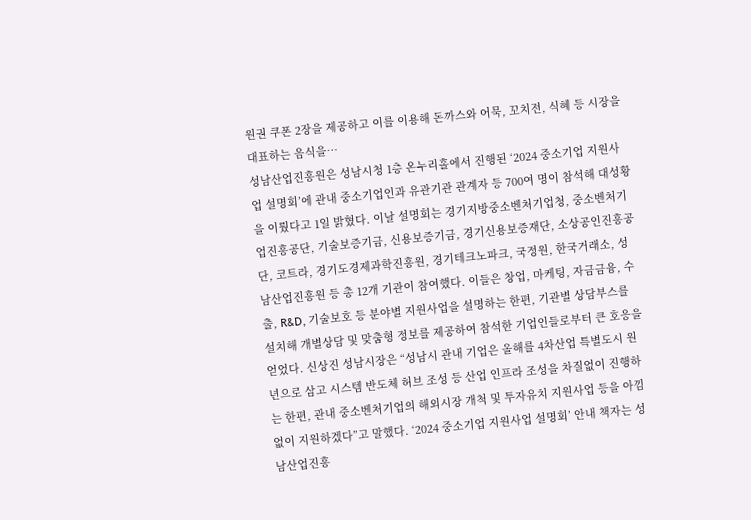원권 쿠폰 2장을 제공하고 이를 이용해 돈까스와 어묵, 꼬치전, 식혜 등 시장을 대표하는 음식을…
성남산업진흥원은 성남시청 1층 온누리홀에서 진행된 ‘2024 중소기업 지원사업 설명회’에 관내 중소기업인과 유관기관 관계자 등 700여 명이 참석해 대성황을 이뤘다고 1일 밝혔다. 이날 설명회는 경기지방중소벤처기업청, 중소벤처기업진흥공단, 기술보증기금, 신용보증기금, 경기신용보증재단, 소상공인진흥공단, 코트라, 경기도경제과학진흥원, 경기테크노파크, 국정원, 한국거래소, 성남산업진흥원 등 총 12개 기관이 참여했다. 이들은 창업, 마케팅, 자금금융, 수출, R&D, 기술보호 등 분야별 지원사업을 설명하는 한편, 기관별 상담부스를 설치해 개별상담 및 맞춤형 정보를 제공하여 참석한 기업인들로부터 큰 호응을 얻었다. 신상진 성남시장은 “성남시 관내 기업은 올해를 4차산업 특별도시 원년으로 삼고 시스템 반도체 허브 조성 등 산업 인프라 조성을 차질없이 진행하는 한편, 관내 중소벤처기업의 해외시장 개척 및 투자유치 지원사업 등을 아낌없이 지원하겠다”고 말했다. ‘2024 중소기업 지원사업 설명회’ 안내 책자는 성남산업진흥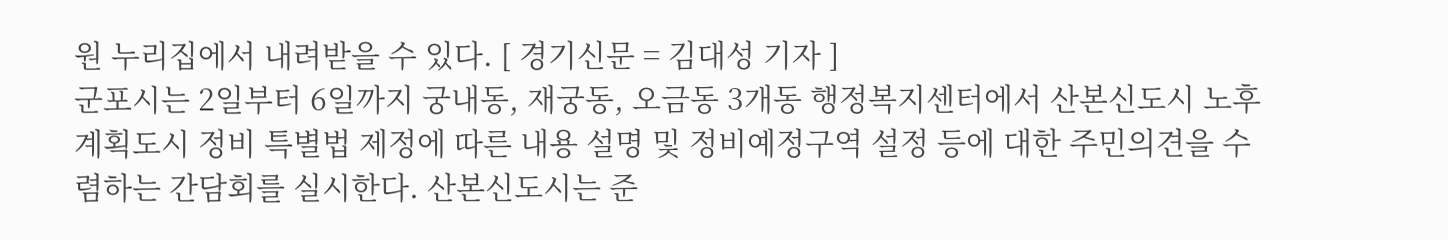원 누리집에서 내려받을 수 있다. [ 경기신문 = 김대성 기자 ]
군포시는 2일부터 6일까지 궁내동, 재궁동, 오금동 3개동 행정복지센터에서 산본신도시 노후계획도시 정비 특별법 제정에 따른 내용 설명 및 정비예정구역 설정 등에 대한 주민의견을 수렴하는 간담회를 실시한다. 산본신도시는 준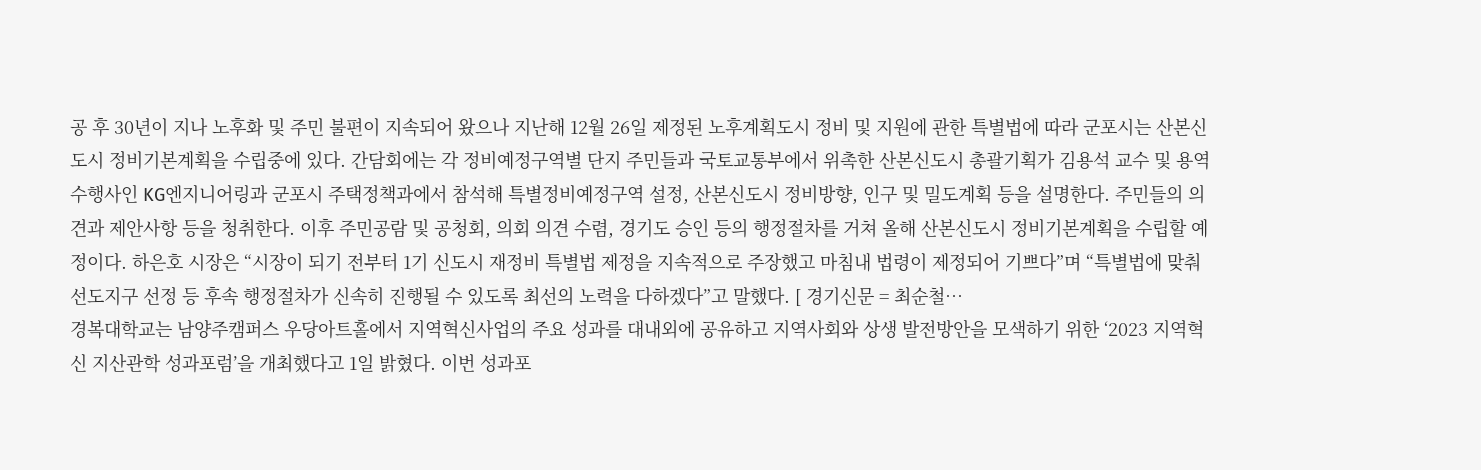공 후 30년이 지나 노후화 및 주민 불편이 지속되어 왔으나 지난해 12월 26일 제정된 노후계획도시 정비 및 지원에 관한 특별법에 따라 군포시는 산본신도시 정비기본계획을 수립중에 있다. 간담회에는 각 정비예정구역별 단지 주민들과 국토교통부에서 위촉한 산본신도시 총괄기획가 김용석 교수 및 용역 수행사인 KG엔지니어링과 군포시 주택정책과에서 참석해 특별정비예정구역 설정, 산본신도시 정비방향, 인구 및 밀도계획 등을 설명한다. 주민들의 의견과 제안사항 등을 청취한다. 이후 주민공람 및 공청회, 의회 의견 수렴, 경기도 승인 등의 행정절차를 거쳐 올해 산본신도시 정비기본계획을 수립할 예정이다. 하은호 시장은 “시장이 되기 전부터 1기 신도시 재정비 특별법 제정을 지속적으로 주장했고 마침내 법령이 제정되어 기쁘다”며 “특별법에 맞춰 선도지구 선정 등 후속 행정절차가 신속히 진행될 수 있도록 최선의 노력을 다하겠다”고 말했다. [ 경기신문 = 최순철…
경복대학교는 남양주캠퍼스 우당아트홀에서 지역혁신사업의 주요 성과를 대내외에 공유하고 지역사회와 상생 발전방안을 모색하기 위한 ‘2023 지역혁신 지산관학 성과포럼’을 개최했다고 1일 밝혔다. 이번 성과포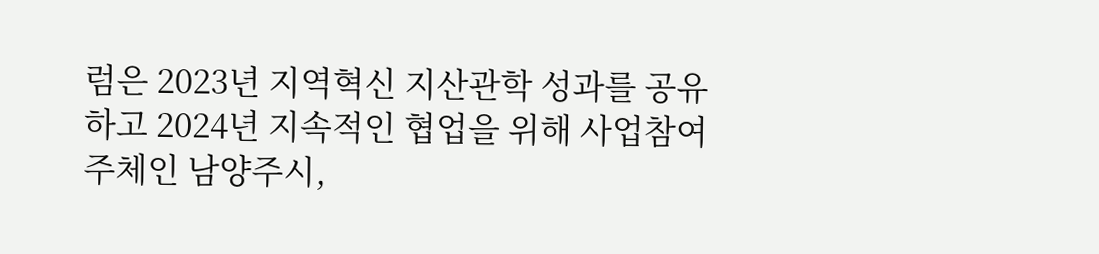럼은 2023년 지역혁신 지산관학 성과를 공유하고 2024년 지속적인 협업을 위해 사업참여 주체인 남양주시,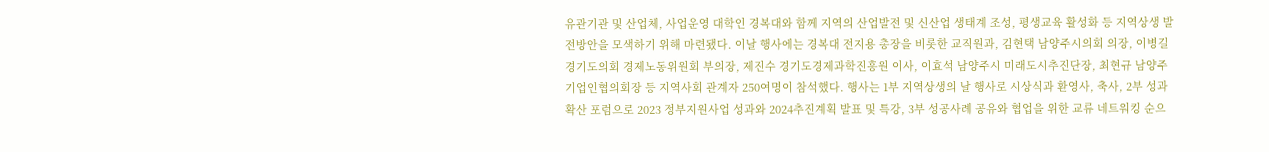유관기관 및 산업체, 사업운영 대학인 경복대와 함께 지역의 산업발전 및 신산업 생태계 조성, 평생교육 활성화 등 지역상생 발전방안을 모색하기 위해 마련됐다. 이날 행사에는 경복대 전지용 총장을 비롯한 교직원과, 김현택 남양주시의회 의장, 이병길 경기도의회 경제노동위원회 부의장, 제진수 경기도경제과학진흥원 이사, 이효석 남양주시 미래도시추진단장, 최현규 남양주기업인협의회장 등 지역사회 관계자 250여명이 참석했다. 행사는 1부 지역상생의 날 행사로 시상식과 환영사, 축사, 2부 성과확산 포럼으로 2023 정부지원사업 성과와 2024추진계획 발표 및 특강, 3부 성공사례 공유와 협업을 위한 교류 네트워킹 순으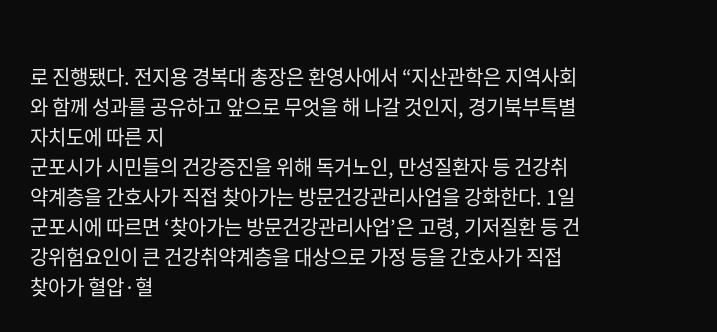로 진행됐다. 전지용 경복대 총장은 환영사에서 “지산관학은 지역사회와 함께 성과를 공유하고 앞으로 무엇을 해 나갈 것인지, 경기북부특별자치도에 따른 지
군포시가 시민들의 건강증진을 위해 독거노인, 만성질환자 등 건강취약계층을 간호사가 직접 찾아가는 방문건강관리사업을 강화한다. 1일 군포시에 따르면 ‘찾아가는 방문건강관리사업’은 고령, 기저질환 등 건강위험요인이 큰 건강취약계층을 대상으로 가정 등을 간호사가 직접 찾아가 혈압·혈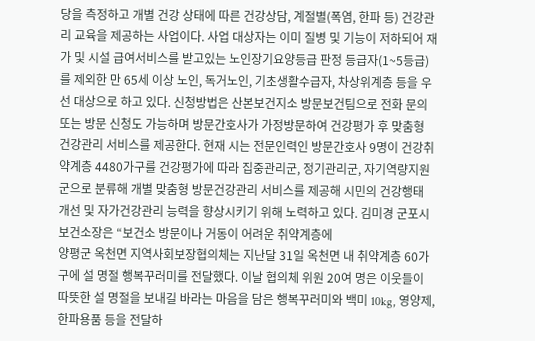당을 측정하고 개별 건강 상태에 따른 건강상담, 계절별(폭염, 한파 등) 건강관리 교육을 제공하는 사업이다. 사업 대상자는 이미 질병 및 기능이 저하되어 재가 및 시설 급여서비스를 받고있는 노인장기요양등급 판정 등급자(1~5등급)를 제외한 만 65세 이상 노인, 독거노인, 기초생활수급자, 차상위계층 등을 우선 대상으로 하고 있다. 신청방법은 산본보건지소 방문보건팀으로 전화 문의 또는 방문 신청도 가능하며 방문간호사가 가정방문하여 건강평가 후 맞춤형 건강관리 서비스를 제공한다. 현재 시는 전문인력인 방문간호사 9명이 건강취약계층 4480가구를 건강평가에 따라 집중관리군, 정기관리군, 자기역량지원군으로 분류해 개별 맞춤형 방문건강관리 서비스를 제공해 시민의 건강행태 개선 및 자가건강관리 능력을 향상시키기 위해 노력하고 있다. 김미경 군포시보건소장은 “보건소 방문이나 거동이 어려운 취약계층에
양평군 옥천면 지역사회보장협의체는 지난달 31일 옥천면 내 취약계층 60가구에 설 명절 행복꾸러미를 전달했다. 이날 협의체 위원 20여 명은 이웃들이 따뜻한 설 명절을 보내길 바라는 마음을 담은 행복꾸러미와 백미 10kg, 영양제, 한파용품 등을 전달하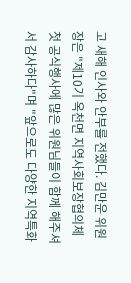고 새해 인사와 안부를 전했다. 김만운 위원장은 "제10기 옥천면 지역사회보장협의체 첫 공식행사에 많은 위원님들이 함께 해주셔서 감사하다"며 "앞으로도 다양한 지역특화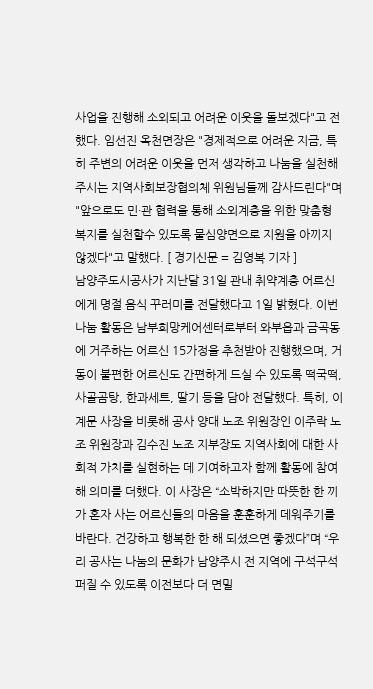사업을 진행해 소외되고 어려운 이웃을 돌보겠다"고 전했다. 임선진 옥천면장은 "경제적으로 어려운 지금, 특히 주변의 어려운 이웃을 먼저 생각하고 나눔을 실천해주시는 지역사회보장협의체 위원님들께 감사드린다"며 "앞으로도 민·관 협력을 통해 소외계층을 위한 맞춤형 복지를 실천할수 있도록 물심양면으로 지원을 아끼지 않겠다"고 말했다. [ 경기신문 = 김영복 기자 ]
남양주도시공사가 지난달 31일 관내 취약계층 어르신에게 명절 음식 꾸러미를 전달했다고 1일 밝혔다. 이번 나눔 활동은 남부희망케어센터로부터 와부읍과 금곡동에 거주하는 어르신 15가정을 추천받아 진행했으며, 거동이 불편한 어르신도 간편하게 드실 수 있도록 떡국떡, 사골곰탕, 한과세트, 딸기 등을 담아 전달했다. 특히, 이계문 사장을 비롯해 공사 양대 노조 위원장인 이주락 노조 위원장과 김수진 노조 지부장도 지역사회에 대한 사회적 가치를 실현하는 데 기여하고자 함께 활동에 참여해 의미를 더했다. 이 사장은 “소박하지만 따뜻한 한 끼가 혼자 사는 어르신들의 마음을 훈훈하게 데워주기를 바란다. 건강하고 행복한 한 해 되셨으면 좋겠다”며 “우리 공사는 나눔의 문화가 남양주시 전 지역에 구석구석 퍼질 수 있도록 이전보다 더 면밀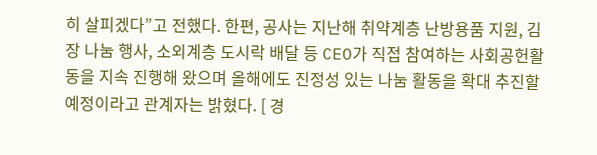히 살피겠다”고 전했다. 한편, 공사는 지난해 취약계층 난방용품 지원, 김장 나눔 행사, 소외계층 도시락 배달 등 CEO가 직접 참여하는 사회공헌활동을 지속 진행해 왔으며 올해에도 진정성 있는 나눔 활동을 확대 추진할 예정이라고 관계자는 밝혔다. [ 경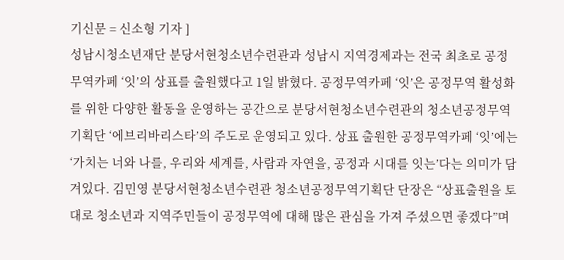기신문 = 신소형 기자 ]
성남시청소년재단 분당서현청소년수련관과 성남시 지역경제과는 전국 최초로 공정무역카페 ‘잇’의 상표를 출원했다고 1일 밝혔다. 공정무역카페 ‘잇’은 공정무역 활성화를 위한 다양한 활동을 운영하는 공간으로 분당서현청소년수련관의 청소년공정무역기획단 ‘에브리바리스타’의 주도로 운영되고 있다. 상표 출원한 공정무역카페 ‘잇’에는 ‘가치는 너와 나를, 우리와 세계를, 사람과 자연을, 공정과 시대를 잇는’다는 의미가 담겨있다. 김민영 분당서현청소년수련관 청소년공정무역기획단 단장은 “상표출원을 토대로 청소년과 지역주민들이 공정무역에 대해 많은 관심을 가져 주셨으면 좋겠다”며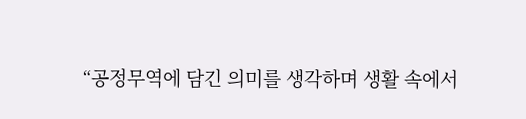“공정무역에 담긴 의미를 생각하며 생활 속에서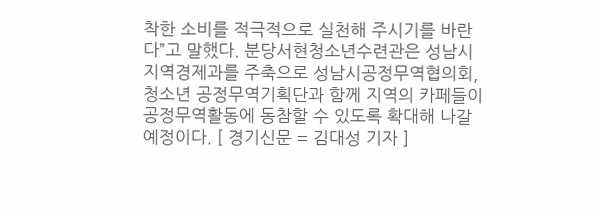착한 소비를 적극적으로 실천해 주시기를 바란다”고 말했다. 분당서현청소년수련관은 성남시 지역경제과를 주축으로 성남시공정무역협의회, 청소년 공정무역기획단과 함께 지역의 카페들이 공정무역활동에 동참할 수 있도록 확대해 나갈 예정이다. [ 경기신문 = 김대성 기자 ]